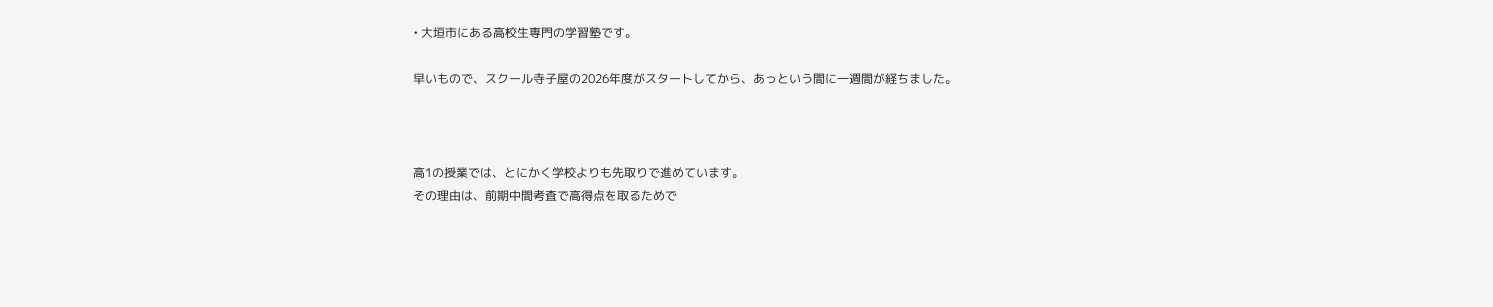• 大垣市にある高校生専門の学習塾です。

早いもので、スクール寺子屋の2026年度がスタートしてから、あっという間に一週間が経ちました。



高1の授業では、とにかく学校よりも先取りで進めています。
その理由は、前期中間考査で高得点を取るためで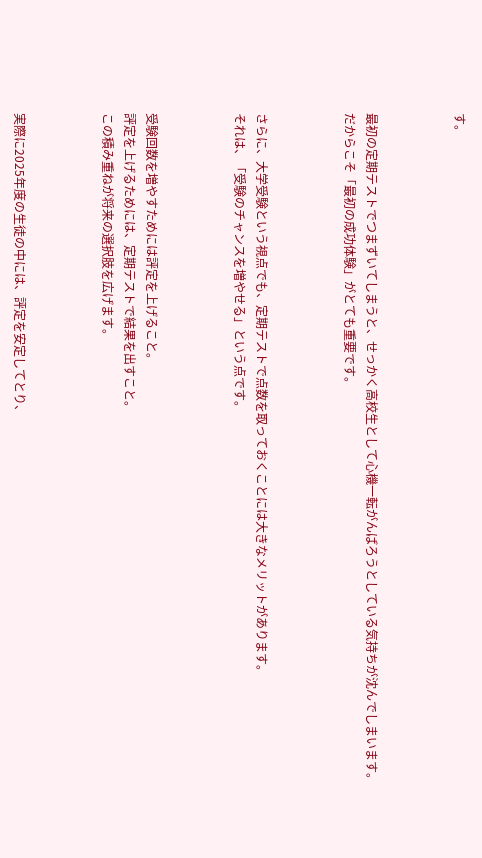す。



最初の定期テストでつまずいてしまうと、せっかく高校生として心機一転がんばろうとしている気持ちが沈んでしまいます。
だからこそ「最初の成功体験」がとても重要です。



さらに、大学受験という視点でも、定期テストで点数を取っておくことには大きなメリットがあります。
それは、「受験のチャンスを増やせる」という点です。



受験回数を増やすためには評定を上げること。
評定を上げるためには、定期テストで結果を出すこと。
この積み重ねが将来の選択肢を広げます。



実際に2025年度の生徒の中には、評定を安定してとり、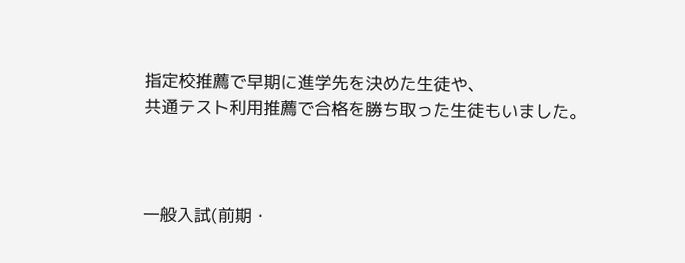指定校推薦で早期に進学先を決めた生徒や、
共通テスト利用推薦で合格を勝ち取った生徒もいました。



一般入試(前期・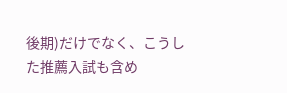後期)だけでなく、こうした推薦入試も含め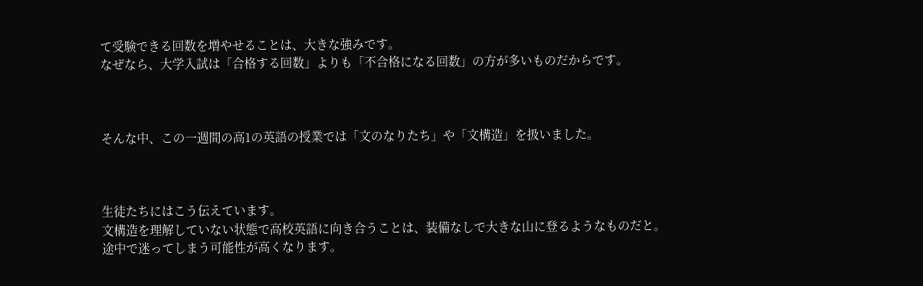て受験できる回数を増やせることは、大きな強みです。
なぜなら、大学入試は「合格する回数」よりも「不合格になる回数」の方が多いものだからです。



そんな中、この一週間の高1の英語の授業では「文のなりたち」や「文構造」を扱いました。



生徒たちにはこう伝えています。
文構造を理解していない状態で高校英語に向き合うことは、装備なしで大きな山に登るようなものだと。
途中で迷ってしまう可能性が高くなります。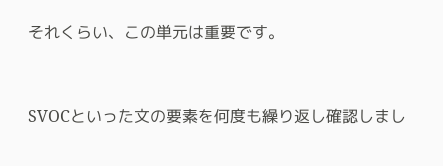それくらい、この単元は重要です。



SVOCといった文の要素を何度も繰り返し確認しまし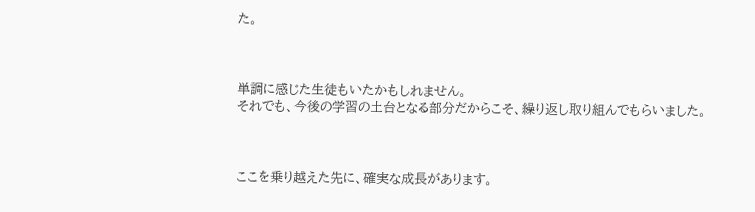た。



単調に感じた生徒もいたかもしれません。
それでも、今後の学習の土台となる部分だからこそ、繰り返し取り組んでもらいました。



ここを乗り越えた先に、確実な成長があります。